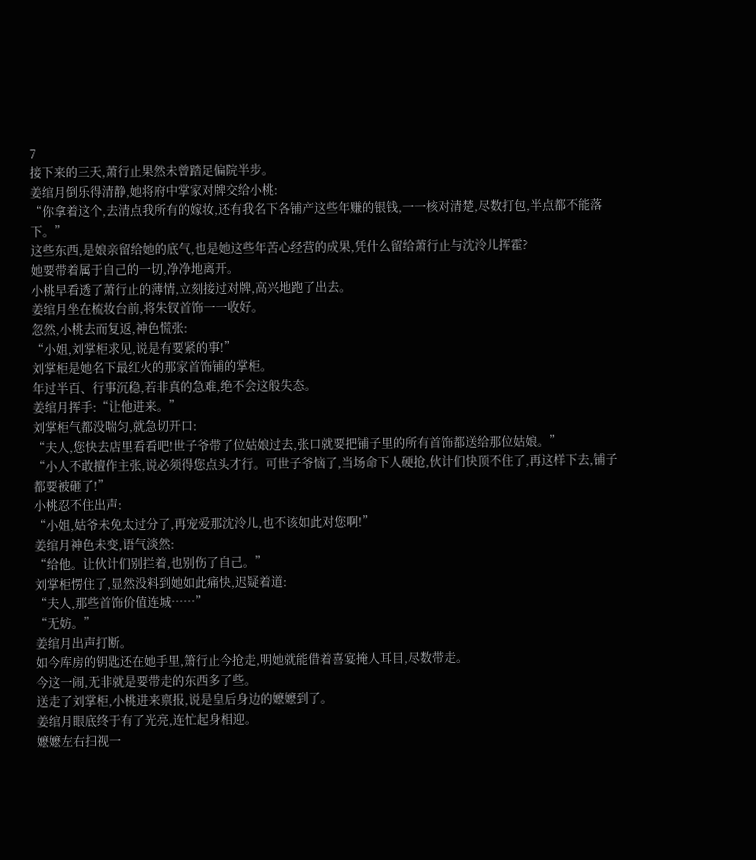7
接下来的三天,萧行止果然未曾踏足偏院半步。
姜绾月倒乐得清静,她将府中掌家对牌交给小桃:
“你拿着这个,去清点我所有的嫁妆,还有我名下各铺产这些年赚的银钱,一一核对清楚,尽数打包,半点都不能落下。”
这些东西,是娘亲留给她的底气,也是她这些年苦心经营的成果,凭什么留给萧行止与沈泠儿挥霍?
她要带着属于自己的一切,净净地离开。
小桃早看透了萧行止的薄情,立刻接过对牌,高兴地跑了出去。
姜绾月坐在梳妆台前,将朱钗首饰一一收好。
忽然,小桃去而复返,神色慌张:
“小姐,刘掌柜求见,说是有要紧的事!”
刘掌柜是她名下最红火的那家首饰铺的掌柜。
年过半百、行事沉稳,若非真的急难,绝不会这般失态。
姜绾月挥手:“让他进来。”
刘掌柜气都没喘匀,就急切开口:
“夫人,您快去店里看看吧!世子爷带了位姑娘过去,张口就要把铺子里的所有首饰都送给那位姑娘。”
“小人不敢擅作主张,说必须得您点头才行。可世子爷恼了,当场命下人硬抢,伙计们快顶不住了,再这样下去,铺子都要被砸了!”
小桃忍不住出声:
“小姐,姑爷未免太过分了,再宠爱那沈泠儿,也不该如此对您啊!”
姜绾月神色未变,语气淡然:
“给他。让伙计们别拦着,也别伤了自己。”
刘掌柜愣住了,显然没料到她如此痛快,迟疑着道:
“夫人,那些首饰价值连城……”
“无妨。”
姜绾月出声打断。
如今库房的钥匙还在她手里,箫行止今抢走,明她就能借着喜宴掩人耳目,尽数带走。
今这一闹,无非就是要带走的东西多了些。
送走了刘掌柜,小桃进来禀报,说是皇后身边的嬷嬷到了。
姜绾月眼底终于有了光亮,连忙起身相迎。
嬷嬷左右扫视一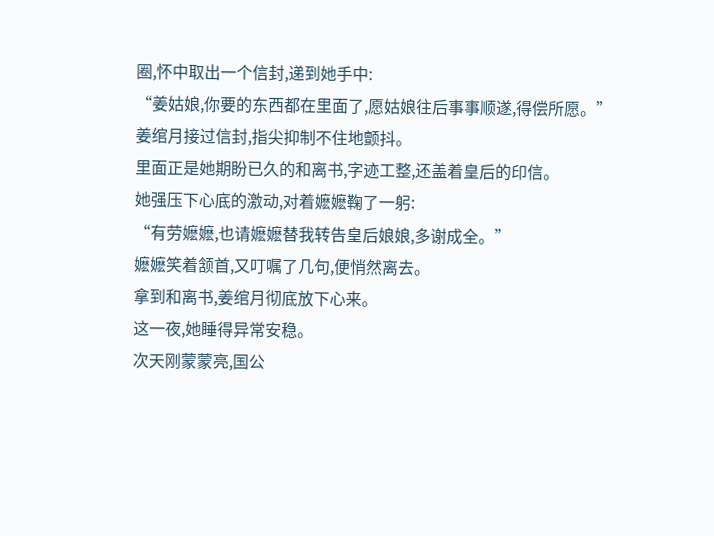圈,怀中取出一个信封,递到她手中:
“姜姑娘,你要的东西都在里面了,愿姑娘往后事事顺遂,得偿所愿。”
姜绾月接过信封,指尖抑制不住地颤抖。
里面正是她期盼已久的和离书,字迹工整,还盖着皇后的印信。
她强压下心底的激动,对着嬷嬷鞠了一躬:
“有劳嬷嬷,也请嬷嬷替我转告皇后娘娘,多谢成全。”
嬷嬷笑着颔首,又叮嘱了几句,便悄然离去。
拿到和离书,姜绾月彻底放下心来。
这一夜,她睡得异常安稳。
次天刚蒙蒙亮,国公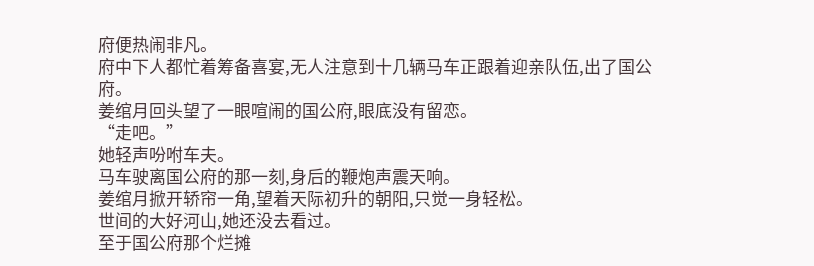府便热闹非凡。
府中下人都忙着筹备喜宴,无人注意到十几辆马车正跟着迎亲队伍,出了国公府。
姜绾月回头望了一眼喧闹的国公府,眼底没有留恋。
“走吧。”
她轻声吩咐车夫。
马车驶离国公府的那一刻,身后的鞭炮声震天响。
姜绾月掀开轿帘一角,望着天际初升的朝阳,只觉一身轻松。
世间的大好河山,她还没去看过。
至于国公府那个烂摊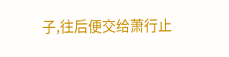子,往后便交给萧行止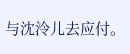与沈泠儿去应付。